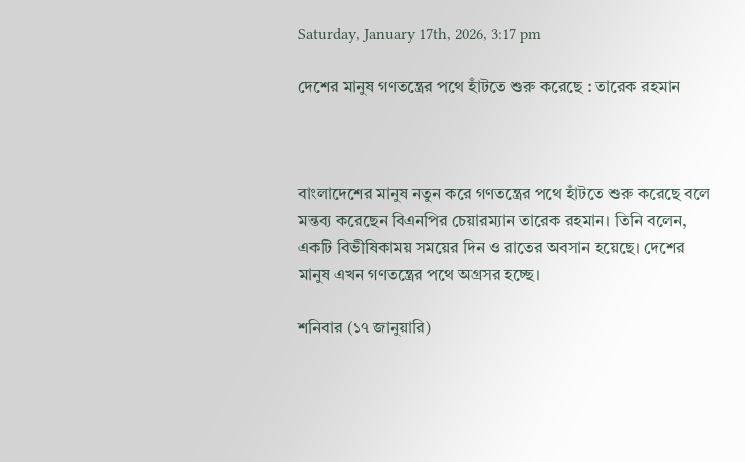Saturday, January 17th, 2026, 3:17 pm

দেশের মানুষ গণতন্ত্রের পথে হাঁটতে শুরু করেছে : তারেক রহমান



বাংলাদেশের মানুষ নতুন করে গণতন্ত্রের পথে হাঁটতে শুরু করেছে বলে মন্তব্য করেছেন বিএনপির চেয়ারম্যান তারেক রহমান। তিনি বলেন, একটি বিভীষিকাময় সময়ের দিন ও রাতের অবসান হয়েছে। দেশের মানুষ এখন গণতন্ত্রের পথে অগ্রসর হচ্ছে।

শনিবার (১৭ জানুয়ারি)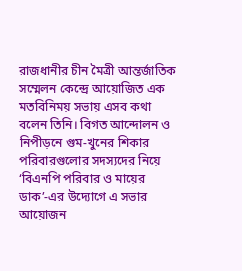রাজধানীর চীন মৈত্রী আন্তর্জাতিক সম্মেলন কেন্দ্রে আয়োজিত এক মতবিনিময় সভায় এসব কথা বলেন তিনি। বিগত আন্দোলন ও নিপীড়নে গুম-খুনের শিকার পরিবারগুলোর সদস্যদের নিয়ে ‘বিএনপি পরিবার ও মায়ের ডাক’-এর উদ্যোগে এ সভার আয়োজন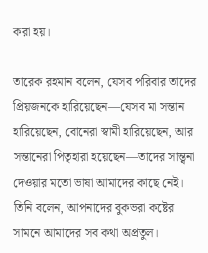করা হয়।

তারেক রহমান বলেন, যেসব পরিবার তাদের প্রিয়জনকে হারিয়েছেন—যেসব মা সন্তান হারিয়েছেন, বোনেরা স্বামী হারিয়েছেন, আর সন্তানেরা পিতৃহারা হয়েছেন—তাদের সান্ত্বনা দেওয়ার মতো ভাষা আমাদের কাছে নেই। তিনি বলেন, আপনাদের বুকভরা কষ্টের সামনে আমাদের সব কথা অপ্রতুল।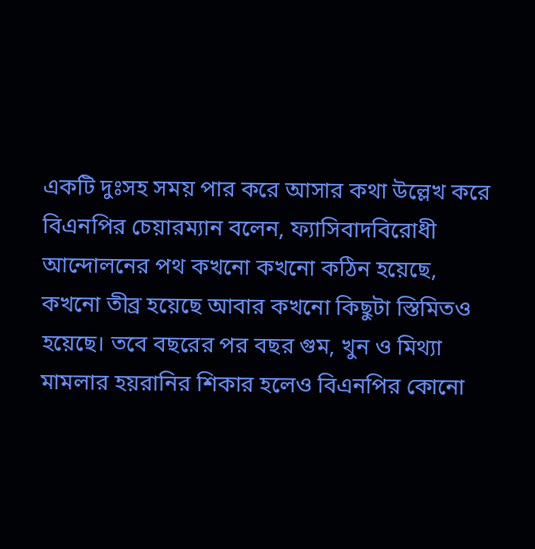একটি দুঃসহ সময় পার করে আসার কথা উল্লেখ করে বিএনপির চেয়ারম্যান বলেন, ফ্যাসিবাদবিরোধী আন্দোলনের পথ কখনো কখনো কঠিন হয়েছে, কখনো তীব্র হয়েছে আবার কখনো কিছুটা স্তিমিতও হয়েছে। তবে বছরের পর বছর গুম, খুন ও মিথ্যা মামলার হয়রানির শিকার হলেও বিএনপির কোনো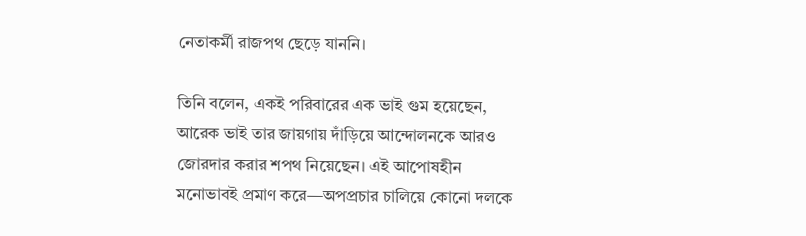নেতাকর্মী রাজপথ ছেড়ে যাননি।

তিনি বলেন, একই পরিবারের এক ভাই গুম হয়েছেন, আরেক ভাই তার জায়গায় দাঁড়িয়ে আন্দোলনকে আরও জোরদার করার শপথ নিয়েছেন। এই আপোষহীন মনোভাবই প্রমাণ করে—অপপ্রচার চালিয়ে কোনো দলকে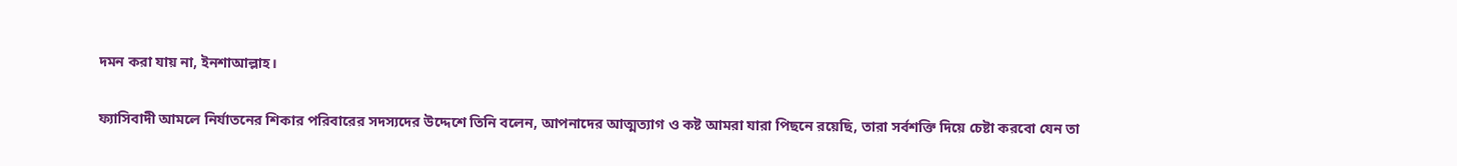দমন করা যায় না, ইনশাআল্লাহ।

ফ্যাসিবাদী আমলে নির্যাতনের শিকার পরিবারের সদস্যদের উদ্দেশে তিনি বলেন, আপনাদের আত্মত্যাগ ও কষ্ট আমরা যারা পিছনে রয়েছি, তারা সর্বশক্তি দিয়ে চেষ্টা করবো যেন তা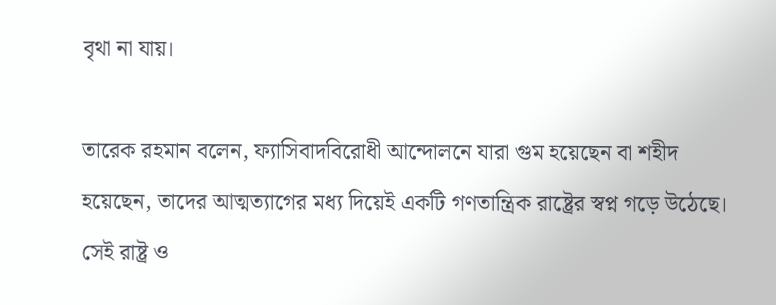বৃথা না যায়।

তারেক রহমান বলেন, ফ্যাসিবাদবিরোধী আন্দোলনে যারা গুম হয়েছেন বা শহীদ হয়েছেন, তাদের আত্মত্যাগের মধ্য দিয়েই একটি গণতান্ত্রিক রাষ্ট্রের স্বপ্ন গড়ে উঠেছে। সেই রাষ্ট্র ও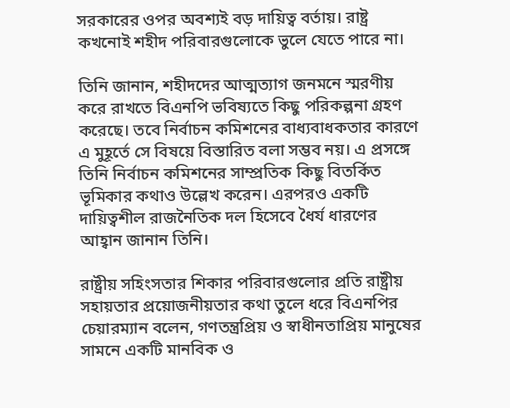সরকারের ওপর অবশ্যই বড় দায়িত্ব বর্তায়। রাষ্ট্র কখনোই শহীদ পরিবারগুলোকে ভুলে যেতে পারে না।

তিনি জানান, শহীদদের আত্মত্যাগ জনমনে স্মরণীয় করে রাখতে বিএনপি ভবিষ্যতে কিছু পরিকল্পনা গ্রহণ করেছে। তবে নির্বাচন কমিশনের বাধ্যবাধকতার কারণে এ মুহূর্তে সে বিষয়ে বিস্তারিত বলা সম্ভব নয়। এ প্রসঙ্গে তিনি নির্বাচন কমিশনের সাম্প্রতিক কিছু বিতর্কিত ভূমিকার কথাও উল্লেখ করেন। এরপরও একটি দায়িত্বশীল রাজনৈতিক দল হিসেবে ধৈর্য ধারণের আহ্বান জানান তিনি।

রাষ্ট্রীয় সহিংসতার শিকার পরিবারগুলোর প্রতি রাষ্ট্রীয় সহায়তার প্রয়োজনীয়তার কথা তুলে ধরে বিএনপির চেয়ারম্যান বলেন, গণতন্ত্রপ্রিয় ও স্বাধীনতাপ্রিয় মানুষের সামনে একটি মানবিক ও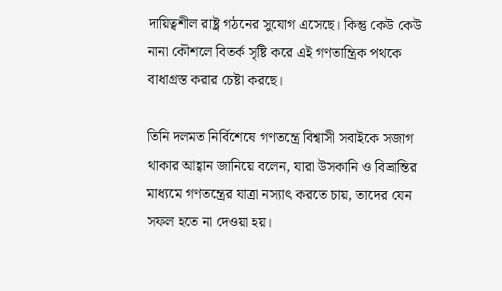দায়িত্বশীল রাষ্ট্র গঠনের সুযোগ এসেছে। কিন্তু কেউ কেউ নানা কৌশলে বিতর্ক সৃষ্টি করে এই গণতান্ত্রিক পথকে বাধাগ্রস্ত করার চেষ্টা করছে।

তিনি দলমত নির্বিশেষে গণতন্ত্রে বিশ্বাসী সবাইকে সজাগ থাকার আহ্বান জানিয়ে বলেন, যারা উসকানি ও বিভ্রান্তির মাধ্যমে গণতন্ত্রের যাত্রা নস্যাৎ করতে চায়, তাদের যেন সফল হতে না দেওয়া হয়।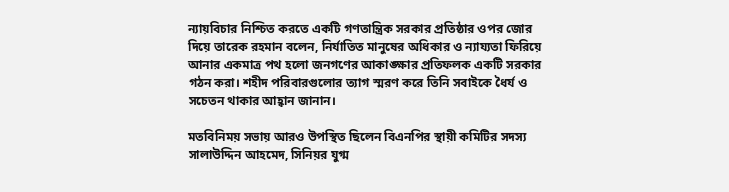ন্যায়বিচার নিশ্চিত করতে একটি গণতান্ত্রিক সরকার প্রতিষ্ঠার ওপর জোর দিয়ে তারেক রহমান বলেন, নির্যাতিত মানুষের অধিকার ও ন্যায্যতা ফিরিয়ে আনার একমাত্র পথ হলো জনগণের আকাঙ্ক্ষার প্রতিফলক একটি সরকার গঠন করা। শহীদ পরিবারগুলোর ত্যাগ স্মরণ করে তিনি সবাইকে ধৈর্য ও সচেতন থাকার আহ্বান জানান।

মতবিনিময় সভায় আরও উপস্থিত ছিলেন বিএনপির স্থায়ী কমিটির সদস্য সালাউদ্দিন আহমেদ, সিনিয়র যুগ্ম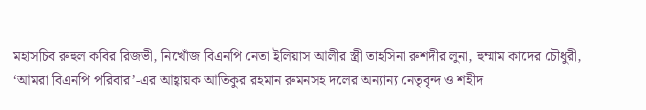মহাসচিব রুহুল কবির রিজভী, নিখোঁজ বিএনপি নেতা ইলিয়াস আলীর স্ত্রী তাহসিনা রুশদীর লুনা, হুম্মাম কাদের চৌধুরী, ‘আমরা বিএনপি পরিবার’-এর আহ্বায়ক আতিকুর রহমান রুমনসহ দলের অন্যান্য নেতৃবৃন্দ ও শহীদ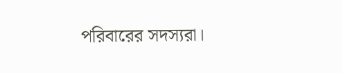পরিবারের সদস্যরা।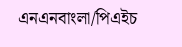এনএনবাংলা/পিএইচ